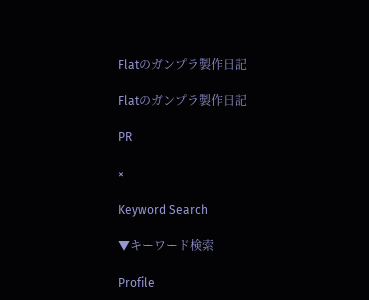Flatのガンプラ製作日記

Flatのガンプラ製作日記

PR

×

Keyword Search

▼キーワード検索

Profile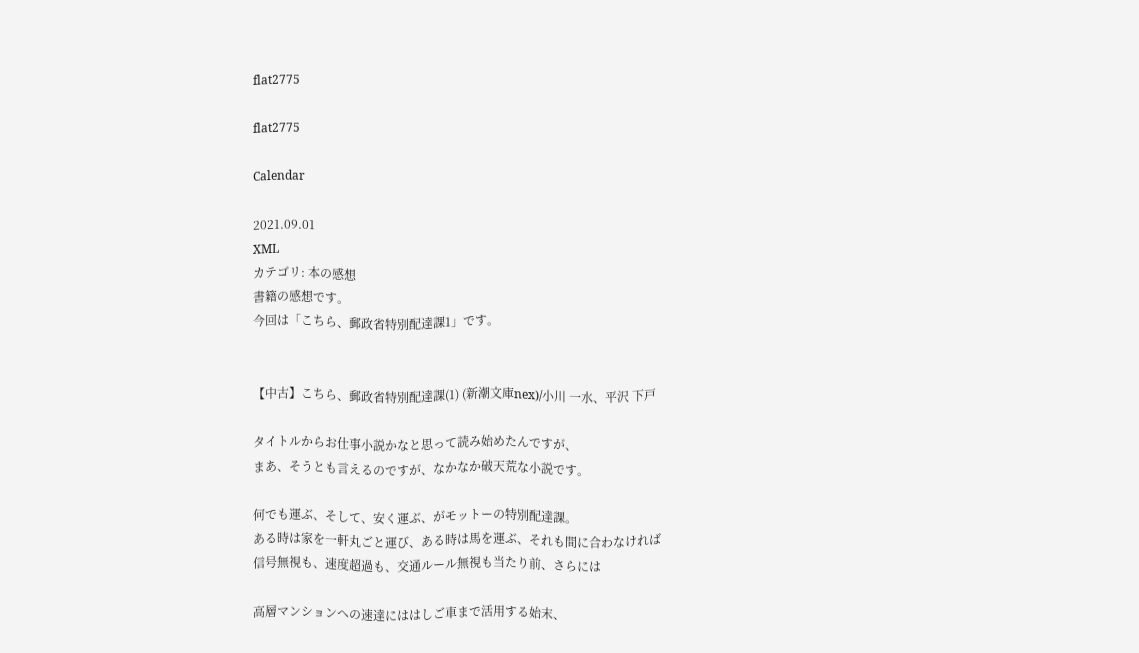flat2775

flat2775

Calendar

2021.09.01
XML
カテゴリ: 本の感想
書籍の感想です。
今回は「こちら、郵政省特別配達課1」です。


【中古】こちら、郵政省特別配達課(1) (新潮文庫nex)/小川 一水、平沢 下戸

タイトルからお仕事小説かなと思って読み始めたんですが、
まあ、そうとも言えるのですが、なかなか破天荒な小説です。

何でも運ぶ、そして、安く運ぶ、がモットーの特別配達課。
ある時は家を一軒丸ごと運び、ある時は馬を運ぶ、それも間に合わなければ
信号無視も、速度超過も、交通ルール無視も当たり前、さらには

高層マンションへの速達にははしご車まで活用する始末、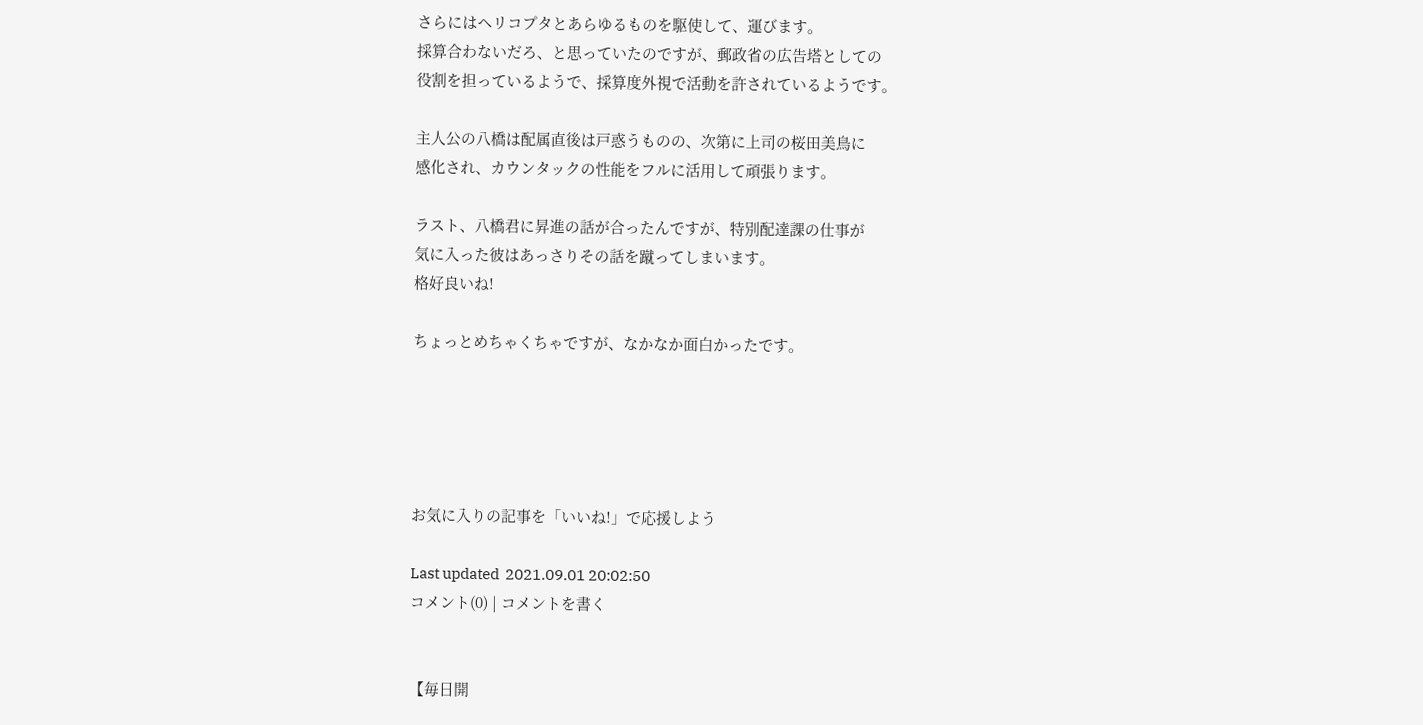さらにはヘリコプタとあらゆるものを駆使して、運びます。
採算合わないだろ、と思っていたのですが、郵政省の広告塔としての
役割を担っているようで、採算度外視で活動を許されているようです。

主人公の八橋は配属直後は戸惑うものの、次第に上司の桜田美鳥に
感化され、カウンタックの性能をフルに活用して頑張ります。

ラスト、八橋君に昇進の話が合ったんですが、特別配達課の仕事が
気に入った彼はあっさりその話を蹴ってしまいます。
格好良いね!

ちょっとめちゃくちゃですが、なかなか面白かったです。





お気に入りの記事を「いいね!」で応援しよう

Last updated  2021.09.01 20:02:50
コメント(0) | コメントを書く


【毎日開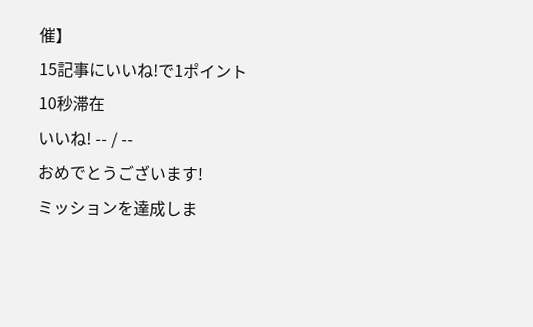催】
15記事にいいね!で1ポイント
10秒滞在
いいね! -- / --
おめでとうございます!
ミッションを達成しま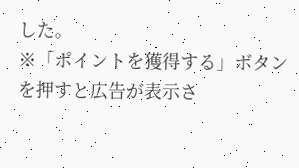した。
※「ポイントを獲得する」ボタンを押すと広告が表示さ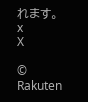れます。
x
X

© Rakuten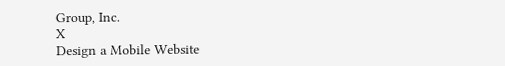Group, Inc.
X
Design a Mobile Website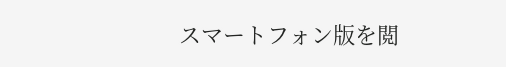スマートフォン版を閲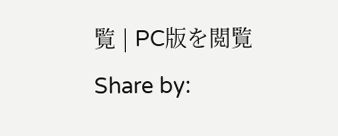覧 | PC版を閲覧
Share by: